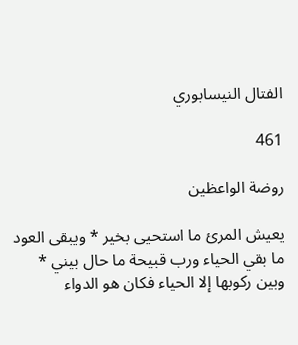الفتال النيسابوري

461

روضة الواعظين

يعيش المرئ ما استحيى بخير * ويبقى العود ما بقي الحياء ورب قبيحة ما حال بيني * وبين ركوبها إلا الحياء فكان هو الدواء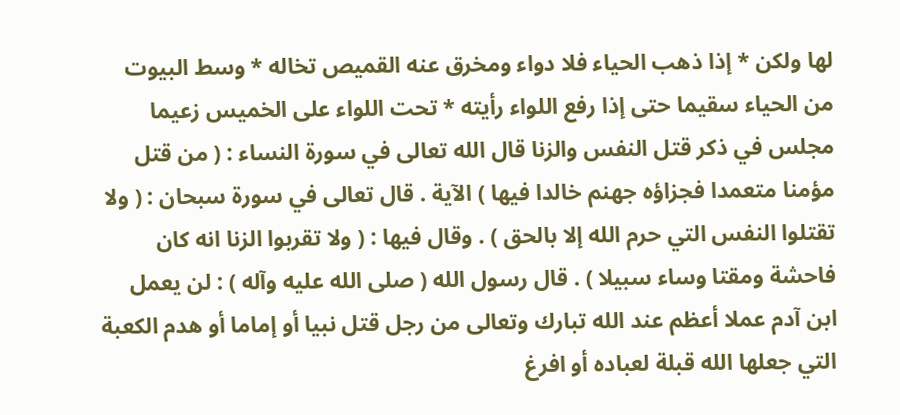لها ولكن * إذا ذهب الحياء فلا دواء ومخرق عنه القميص تخاله * وسط البيوت من الحياء سقيما حتى إذا رفع اللواء رأيته * تحت اللواء على الخميس زعيما مجلس في ذكر قتل النفس والزنا قال الله تعالى في سورة النساء : ( من قتل مؤمنا متعمدا فجزاؤه جهنم خالدا فيها ) الآية . قال تعالى في سورة سبحان : ( ولا تقتلوا النفس التي حرم الله إلا بالحق ) . وقال فيها : ( ولا تقربوا الزنا انه كان فاحشة ومقتا وساء سبيلا ) . قال رسول الله ( صلى الله عليه وآله ) : لن يعمل ابن آدم عملا أعظم عند الله تبارك وتعالى من رجل قتل نبيا أو إماما أو هدم الكعبة التي جعلها الله قبلة لعباده أو افرغ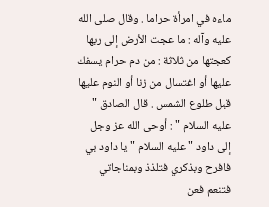ماءه في امرأة حراما . وقال صلى الله عليه وآله : ما عجت الأرض إلى ربها كعجتها من ثلاثة : من دم حرام يسفك عليها أو اغتسال من زنا أو النوم عليها قبل طلوع الشمس . قال الصادق " عليه السلام " : أوحى الله عز وجل إلى داود " عليه السلام " يا داود بي فافرح وبذكري فتلذذ وبمناجاتي فتنعم فعن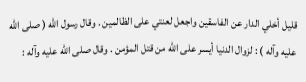قليل أخلي الدار عن الفاسقين واجعل لعنتي على الظالمين . وقال رسول الله ( صلى الله عليه وآله ) : لزوال الدنيا أيسر على الله من قتل المؤمن . وقال صلى الله عليه وآله :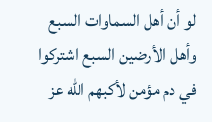لو أن أهل السماوات السبع وأهل الأرضين السبع اشتركوا في دم مؤمن لأكبهم الله عز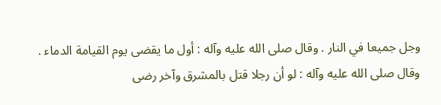وجل جميعا في النار . وقال صلى الله عليه وآله : أول ما يقضى يوم القيامة الدماء . وقال صلى الله عليه وآله : لو أن رجلا قتل بالمشرق وآخر رضى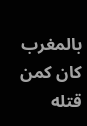بالمغرب كان كمن قتله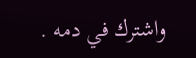واشترك في دمه .